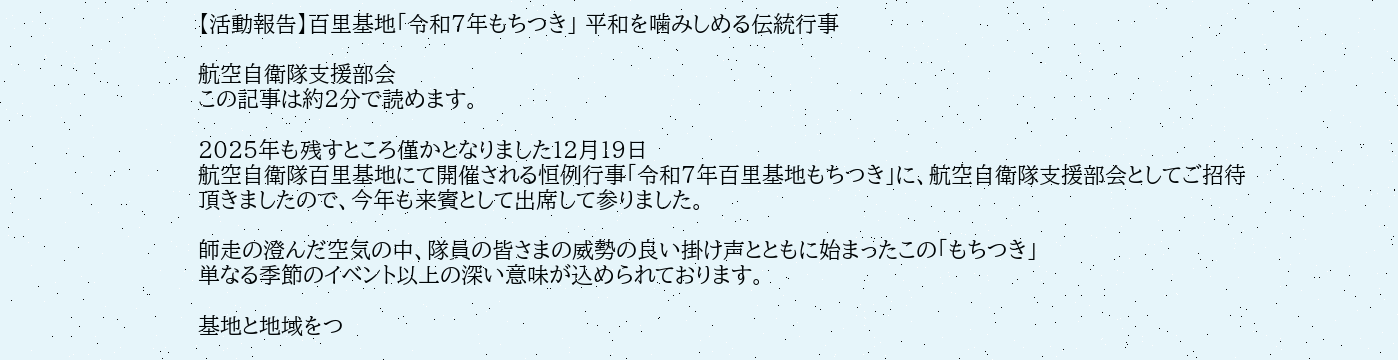【活動報告】百里基地「令和7年もちつき」 平和を噛みしめる伝統行事

航空自衛隊支援部会
この記事は約2分で読めます。

2025年も残すところ僅かとなりました12月19日
航空自衛隊百里基地にて開催される恒例行事「令和7年百里基地もちつき」に、航空自衛隊支援部会としてご招待頂きましたので、今年も来賓として出席して参りました。

師走の澄んだ空気の中、隊員の皆さまの威勢の良い掛け声とともに始まったこの「もちつき」
単なる季節のイベント以上の深い意味が込められております。

基地と地域をつ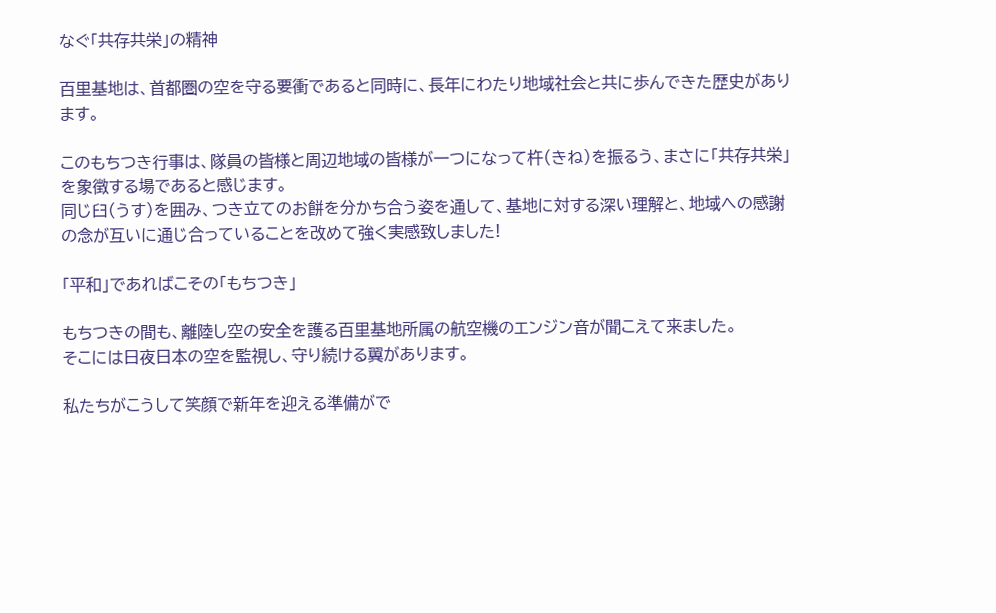なぐ「共存共栄」の精神

百里基地は、首都圏の空を守る要衝であると同時に、長年にわたり地域社会と共に歩んできた歴史があります。

このもちつき行事は、隊員の皆様と周辺地域の皆様が一つになって杵(きね)を振るう、まさに「共存共栄」を象徴する場であると感じます。
同じ臼(うす)を囲み、つき立てのお餅を分かち合う姿を通して、基地に対する深い理解と、地域への感謝の念が互いに通じ合っていることを改めて強く実感致しました!

「平和」であればこその「もちつき」

もちつきの間も、離陸し空の安全を護る百里基地所属の航空機のエンジン音が聞こえて来ました。
そこには日夜日本の空を監視し、守り続ける翼があります。

私たちがこうして笑顔で新年を迎える準備がで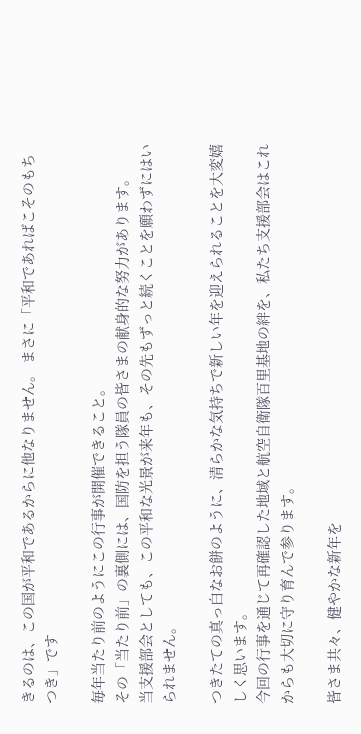きるのは、この国が平和であるからに他なりません。 まさに「平和であればこそのもちつき」です

毎年当たり前のようにこの行事が開催できること。
その「当たり前」の裏側には、国防を担う隊員の皆さまの献身的な努力があります。
当支援部会としても、この平和な光景が来年も、その先もずっと続くことを願わずにはいられません。

つきたての真っ白なお餅のように、清らかな気持ちで新しい年を迎えられることを大変嬉しく思います。
今回の行事を通じて再確認した地域と航空自衛隊百里基地の絆を、私たち支援部会はこれからも大切に守り育んで参ります。

皆さま共々、健やかな新年を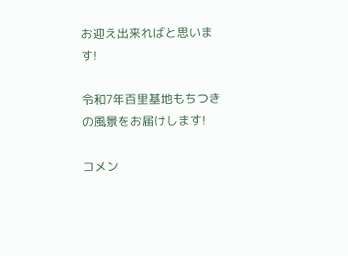お迎え出来ればと思います!

令和7年百里基地もちつきの風景をお届けします!

コメン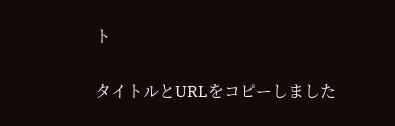ト

タイトルとURLをコピーしました